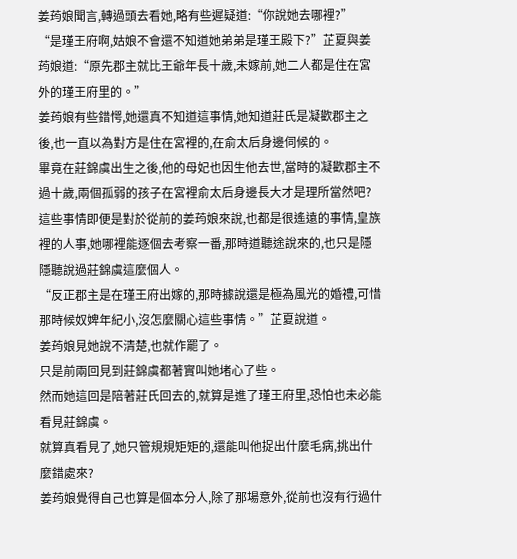姜荺娘聞言,轉過頭去看她,略有些遲疑道:“你說她去哪裡?”
“是瑾王府啊,姑娘不會還不知道她弟弟是瑾王殿下?”芷夏與姜荺娘道:“原先郡主就比王爺年長十歲,未嫁前,她二人都是住在宮外的瑾王府里的。”
姜荺娘有些錯愕,她還真不知道這事情,她知道莊氏是凝歡郡主之後,也一直以為對方是住在宮裡的,在俞太后身邊伺候的。
畢竟在莊錦虞出生之後,他的母妃也因生他去世,當時的凝歡郡主不過十歲,兩個孤弱的孩子在宮裡俞太后身邊長大才是理所當然吧?
這些事情即便是對於從前的姜荺娘來說,也都是很遙遠的事情,皇族裡的人事,她哪裡能逐個去考察一番,那時道聽途說來的,也只是隱隱聽說過莊錦虞這麼個人。
“反正郡主是在瑾王府出嫁的,那時據說還是極為風光的婚禮,可惜那時候奴婢年紀小,沒怎麼關心這些事情。”芷夏說道。
姜荺娘見她說不清楚,也就作罷了。
只是前兩回見到莊錦虞都著實叫她堵心了些。
然而她這回是陪著莊氏回去的,就算是進了瑾王府里,恐怕也未必能看見莊錦虞。
就算真看見了,她只管規規矩矩的,還能叫他捉出什麼毛病,挑出什麼錯處來?
姜荺娘覺得自己也算是個本分人,除了那場意外,從前也沒有行過什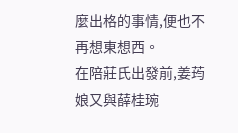麼出格的事情,便也不再想東想西。
在陪莊氏出發前,姜荺娘又與薛桂琬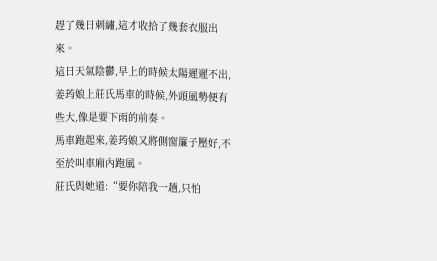趕了幾日刺繡,這才收拾了幾套衣服出來。
這日天氣陰鬱,早上的時候太陽遲遲不出,姜荺娘上莊氏馬車的時候,外頭風勢便有些大,像是要下雨的前奏。
馬車跑起來,姜荺娘又將側窗簾子壓好,不至於叫車廂內跑風。
莊氏與她道:“要你陪我一趟,只怕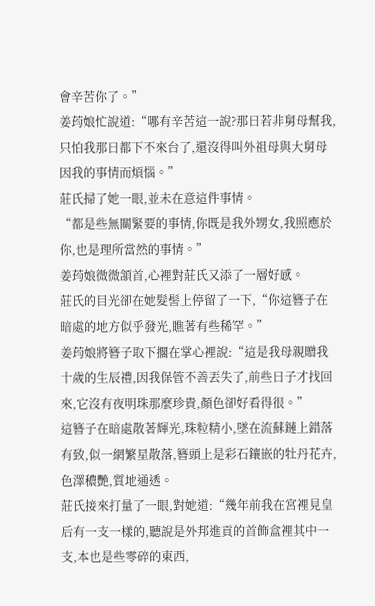會辛苦你了。”
姜荺娘忙說道:“哪有辛苦這一說?那日若非舅母幫我,只怕我那日都下不來台了,還沒得叫外祖母與大舅母因我的事情而煩惱。”
莊氏掃了她一眼,並未在意這件事情。
“都是些無關緊要的事情,你既是我外甥女,我照應於你,也是理所當然的事情。”
姜荺娘微微頷首,心裡對莊氏又添了一層好感。
莊氏的目光卻在她髮髻上停留了一下,“你這簪子在暗處的地方似乎發光,瞧著有些稀罕。”
姜荺娘將簪子取下擱在掌心裡說:“這是我母親贈我十歲的生辰禮,因我保管不善丟失了,前些日子才找回來,它沒有夜明珠那麼珍貴,顏色卻好看得很。”
這簪子在暗處散著輝光,珠粒精小,墜在流蘇鏈上錯落有致,似一網繁星散落,簪頭上是彩石鑲嵌的牡丹花卉,色澤穠艷,質地通透。
莊氏接來打量了一眼,對她道:“幾年前我在宮裡見皇后有一支一樣的,聽說是外邦進貢的首飾盒裡其中一支,本也是些零碎的東西,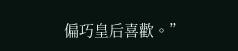偏巧皇后喜歡。”